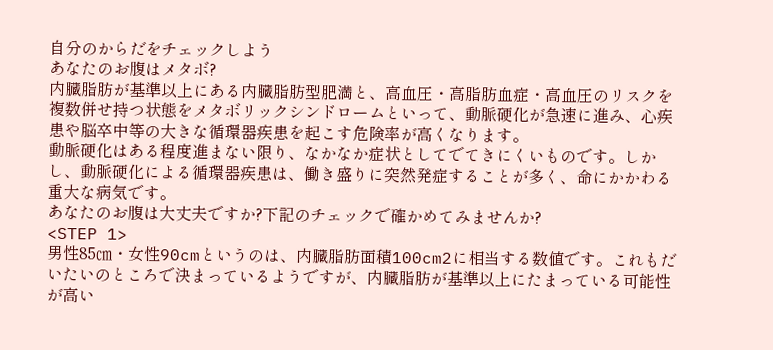自分のからだをチェックしよう
あなたのお腹はメタボ?
内臓脂肪が基準以上にある内臓脂肪型肥満と、高血圧・高脂肪血症・高血圧のリスクを複数併せ持つ状態をメタボリックシンドロームといって、動脈硬化が急速に進み、心疾患や脳卒中等の大きな循環器疾患を起こす危険率が高くなります。
動脈硬化はある程度進まない限り、なかなか症状としてでてきにくいものです。しかし、動脈硬化による循環器疾患は、働き盛りに突然発症することが多く、命にかかわる重大な病気です。
あなたのお腹は大丈夫ですか?下記のチェックで確かめてみませんか?
<STEP 1>
男性85㎝・女性90cmというのは、内臓脂肪面積100cm2に相当する数値です。これもだいたいのところで決まっているようですが、内臓脂肪が基準以上にたまっている可能性が高い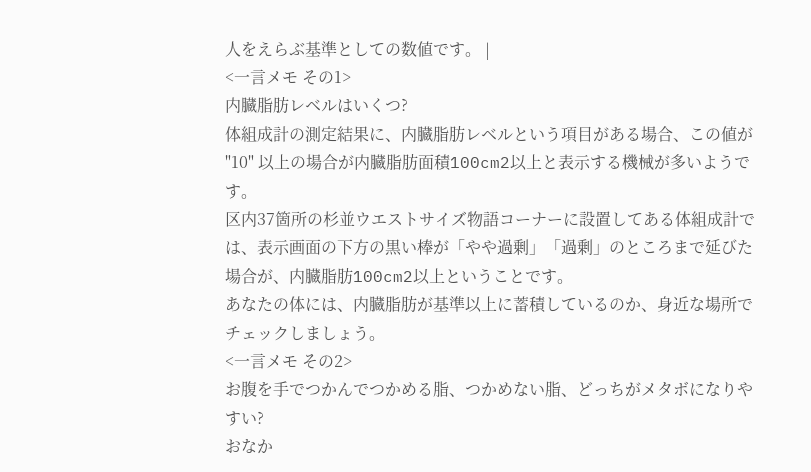人をえらぶ基準としての数値です。 |
<一言メモ その1>
内臓脂肪レベルはいくつ?
体組成計の測定結果に、内臓脂肪レベルという項目がある場合、この値が "10" 以上の場合が内臓脂肪面積100cm2以上と表示する機械が多いようです。
区内37箇所の杉並ウエストサイズ物語コーナーに設置してある体組成計では、表示画面の下方の黒い棒が「やや過剰」「過剰」のところまで延びた場合が、内臓脂肪100cm2以上ということです。
あなたの体には、内臓脂肪が基準以上に蓄積しているのか、身近な場所でチェックしましょう。
<一言メモ その2>
お腹を手でつかんでつかめる脂、つかめない脂、どっちがメタボになりやすい?
おなか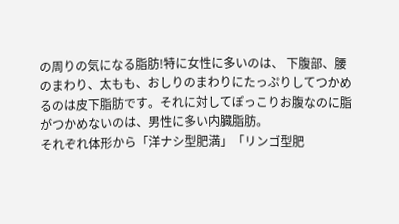の周りの気になる脂肪!特に女性に多いのは、 下腹部、腰のまわり、太もも、おしりのまわりにたっぷりしてつかめるのは皮下脂肪です。それに対してぽっこりお腹なのに脂がつかめないのは、男性に多い内臓脂肪。
それぞれ体形から「洋ナシ型肥満」「リンゴ型肥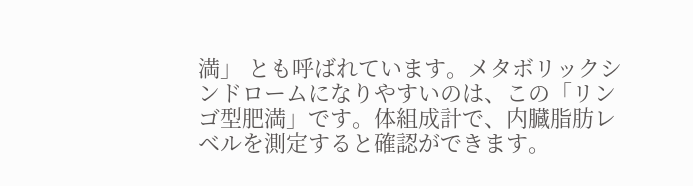満」 とも呼ばれています。メタボリックシンドロームになりやすいのは、この「リンゴ型肥満」です。体組成計で、内臓脂肪レベルを測定すると確認ができます。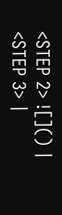<STEP 2> ![]() |
<STEP 3> |